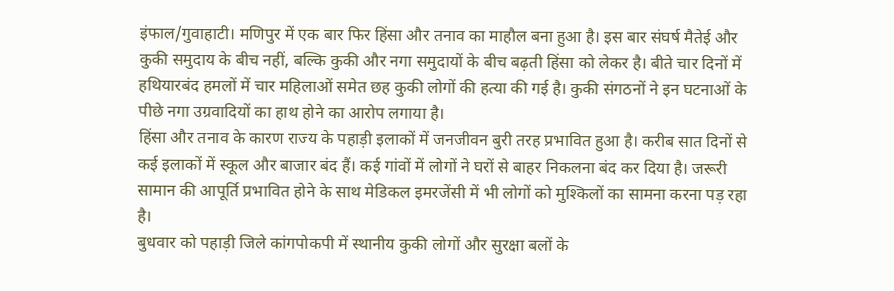इंफाल/गुवाहाटी। मणिपुर में एक बार फिर हिंसा और तनाव का माहौल बना हुआ है। इस बार संघर्ष मैतेई और कुकी समुदाय के बीच नहीं, बल्कि कुकी और नगा समुदायों के बीच बढ़ती हिंसा को लेकर है। बीते चार दिनों में हथियारबंद हमलों में चार महिलाओं समेत छह कुकी लोगों की हत्या की गई है। कुकी संगठनों ने इन घटनाओं के पीछे नगा उग्रवादियों का हाथ होने का आरोप लगाया है।
हिंसा और तनाव के कारण राज्य के पहाड़ी इलाकों में जनजीवन बुरी तरह प्रभावित हुआ है। करीब सात दिनों से कई इलाकों में स्कूल और बाजार बंद हैं। कई गांवों में लोगों ने घरों से बाहर निकलना बंद कर दिया है। जरूरी सामान की आपूर्ति प्रभावित होने के साथ मेडिकल इमरजेंसी में भी लोगों को मुश्किलों का सामना करना पड़ रहा है।
बुधवार को पहाड़ी जिले कांगपोकपी में स्थानीय कुकी लोगों और सुरक्षा बलों के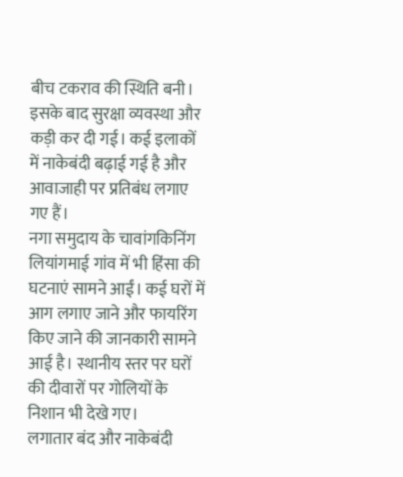बीच टकराव की स्थिति बनी। इसके बाद सुरक्षा व्यवस्था और कड़ी कर दी गई। कई इलाकों में नाकेबंदी बढ़ाई गई है और आवाजाही पर प्रतिबंध लगाए गए हैं।
नगा समुदाय के चावांगकिनिंग लियांगमाई गांव में भी हिंसा की घटनाएं सामने आईं। कई घरों में आग लगाए जाने और फायरिंग किए जाने की जानकारी सामने आई है। स्थानीय स्तर पर घरों की दीवारों पर गोलियों के निशान भी देखे गए।
लगातार बंद और नाकेबंदी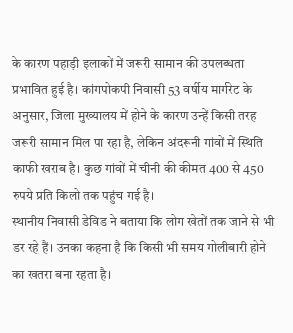के कारण पहाड़ी इलाकों में जरूरी सामान की उपलब्धता प्रभावित हुई है। कांगपोकपी निवासी 53 वर्षीय मार्गरेट के अनुसार, जिला मुख्यालय में होने के कारण उन्हें किसी तरह जरूरी सामान मिल पा रहा है, लेकिन अंदरूनी गांवों में स्थिति काफी खराब है। कुछ गांवों में चीनी की कीमत 400 से 450 रुपये प्रति किलो तक पहुंच गई है।
स्थानीय निवासी डेविड ने बताया कि लोग खेतों तक जाने से भी डर रहे हैं। उनका कहना है कि किसी भी समय गोलीबारी होने का खतरा बना रहता है।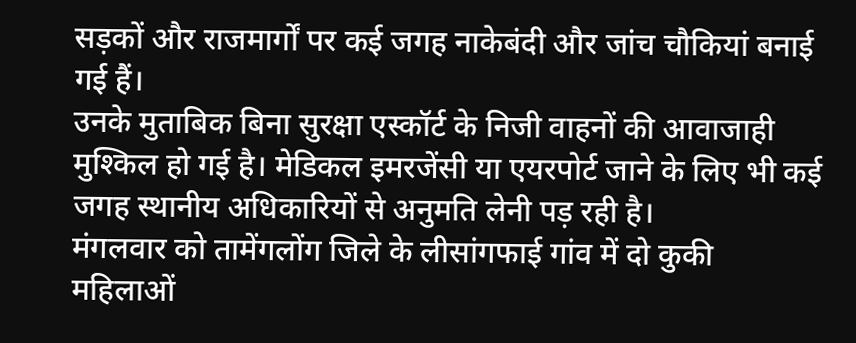सड़कों और राजमार्गों पर कई जगह नाकेबंदी और जांच चौकियां बनाई गई हैं।
उनके मुताबिक बिना सुरक्षा एस्कॉर्ट के निजी वाहनों की आवाजाही मुश्किल हो गई है। मेडिकल इमरजेंसी या एयरपोर्ट जाने के लिए भी कई जगह स्थानीय अधिकारियों से अनुमति लेनी पड़ रही है।
मंगलवार को तामेंगलोंग जिले के लीसांगफाई गांव में दो कुकी महिलाओं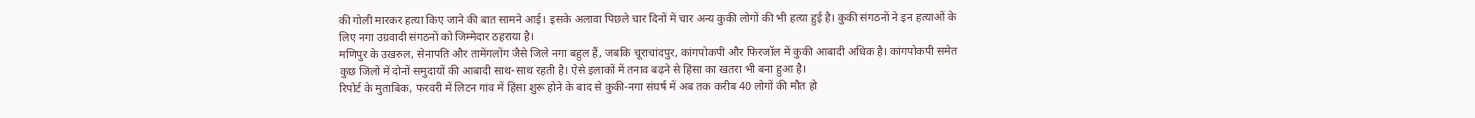की गोली मारकर हत्या किए जाने की बात सामने आई। इसके अलावा पिछले चार दिनों में चार अन्य कुकी लोगों की भी हत्या हुई है। कुकी संगठनों ने इन हत्याओं के लिए नगा उग्रवादी संगठनों को जिम्मेदार ठहराया है।
मणिपुर के उखरुल, सेनापति और तामेंगलोंग जैसे जिले नगा बहुल हैं, जबकि चूराचांदपुर, कांगपोकपी और फिरजॉल में कुकी आबादी अधिक है। कांगपोकपी समेत कुछ जिलों में दोनों समुदायों की आबादी साथ-साथ रहती है। ऐसे इलाकों में तनाव बढ़ने से हिंसा का खतरा भी बना हुआ है।
रिपोर्ट के मुताबिक, फरवरी में लिटन गांव में हिंसा शुरू होने के बाद से कुकी-नगा संघर्ष में अब तक करीब 40 लोगों की मौत हो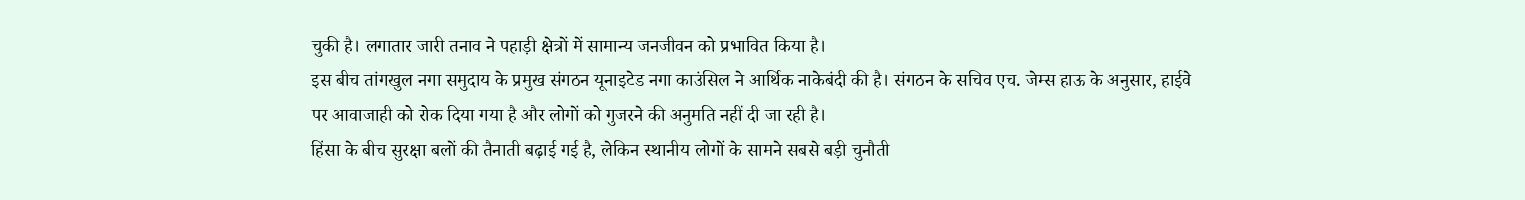चुकी है। लगातार जारी तनाव ने पहाड़ी क्षेत्रों में सामान्य जनजीवन को प्रभावित किया है।
इस बीच तांगखुल नगा समुदाय के प्रमुख संगठन यूनाइटेड नगा काउंसिल ने आर्थिक नाकेबंदी की है। संगठन के सचिव एच. जेम्स हाऊ के अनुसार, हाईवे पर आवाजाही को रोक दिया गया है और लोगों को गुजरने की अनुमति नहीं दी जा रही है।
हिंसा के बीच सुरक्षा बलों की तैनाती बढ़ाई गई है, लेकिन स्थानीय लोगों के सामने सबसे बड़ी चुनौती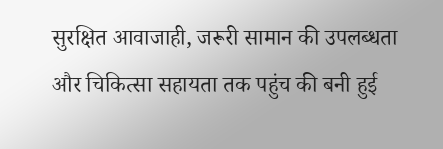सुरक्षित आवाजाही, जरूरी सामान की उपलब्धता और चिकित्सा सहायता तक पहुंच की बनी हुई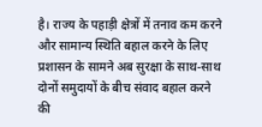है। राज्य के पहाड़ी क्षेत्रों में तनाव कम करने और सामान्य स्थिति बहाल करने के लिए प्रशासन के सामने अब सुरक्षा के साथ-साथ दोनों समुदायों के बीच संवाद बहाल करने की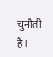चुनौती है।